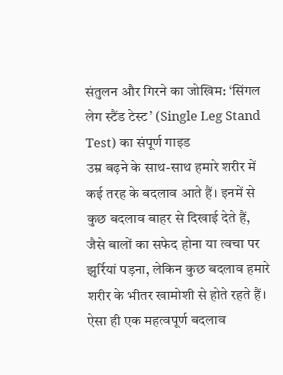संतुलन और गिरने का जोखिम: ‘सिंगल लेग स्टैंड टेस्ट’ (Single Leg Stand Test) का संपूर्ण गाइड
उम्र बढ़ने के साथ-साथ हमारे शरीर में कई तरह के बदलाव आते हैं। इनमें से कुछ बदलाव बाहर से दिखाई देते हैं, जैसे बालों का सफेद होना या त्वचा पर झुर्रियां पड़ना, लेकिन कुछ बदलाव हमारे शरीर के भीतर खामोशी से होते रहते हैं। ऐसा ही एक महत्वपूर्ण बदलाव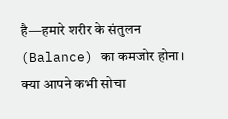है—हमारे शरीर के संतुलन (Balance) का कमजोर होना।
क्या आपने कभी सोचा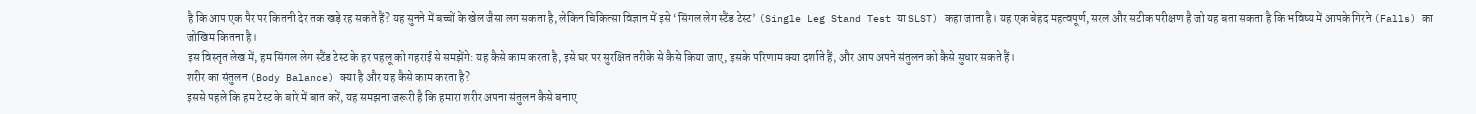है कि आप एक पैर पर कितनी देर तक खड़े रह सकते हैं? यह सुनने में बच्चों के खेल जैसा लग सकता है, लेकिन चिकित्सा विज्ञान में इसे ‘सिंगल लेग स्टैंड टेस्ट’ (Single Leg Stand Test या SLST) कहा जाता है। यह एक बेहद महत्वपूर्ण, सरल और सटीक परीक्षण है जो यह बता सकता है कि भविष्य में आपके गिरने (Falls) का जोखिम कितना है।
इस विस्तृत लेख में, हम सिंगल लेग स्टैंड टेस्ट के हर पहलू को गहराई से समझेंगे: यह कैसे काम करता है, इसे घर पर सुरक्षित तरीके से कैसे किया जाए, इसके परिणाम क्या दर्शाते हैं, और आप अपने संतुलन को कैसे सुधार सकते हैं।
शरीर का संतुलन (Body Balance) क्या है और यह कैसे काम करता है?
इससे पहले कि हम टेस्ट के बारे में बात करें, यह समझना जरूरी है कि हमारा शरीर अपना संतुलन कैसे बनाए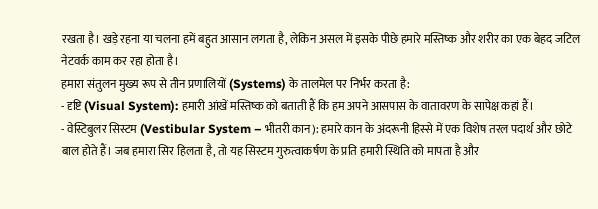रखता है। खड़े रहना या चलना हमें बहुत आसान लगता है, लेकिन असल में इसके पीछे हमारे मस्तिष्क और शरीर का एक बेहद जटिल नेटवर्क काम कर रहा होता है।
हमारा संतुलन मुख्य रूप से तीन प्रणालियों (Systems) के तालमेल पर निर्भर करता है:
- दृष्टि (Visual System): हमारी आंखें मस्तिष्क को बताती हैं कि हम अपने आसपास के वातावरण के सापेक्ष कहां हैं।
- वेस्टिबुलर सिस्टम (Vestibular System – भीतरी कान): हमारे कान के अंदरूनी हिस्से में एक विशेष तरल पदार्थ और छोटे बाल होते हैं। जब हमारा सिर हिलता है, तो यह सिस्टम गुरुत्वाकर्षण के प्रति हमारी स्थिति को मापता है और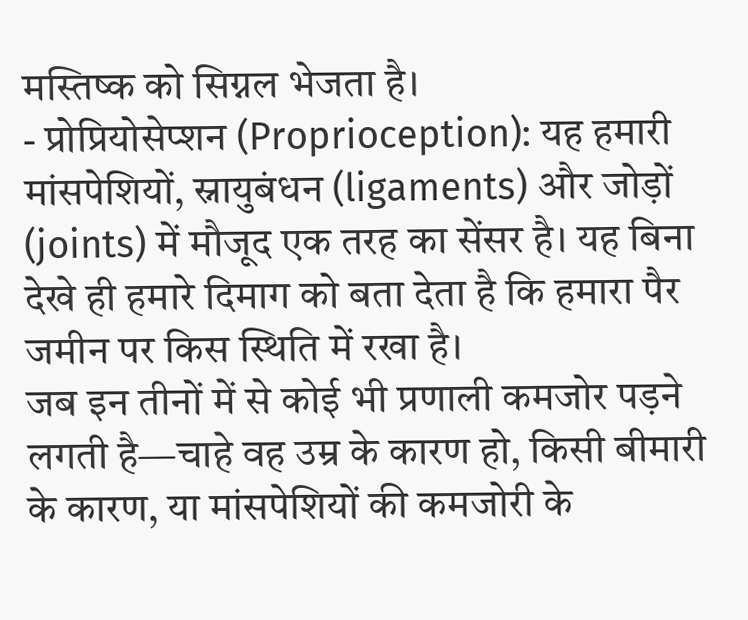मस्तिष्क को सिग्नल भेजता है।
- प्रोप्रियोसेप्शन (Proprioception): यह हमारी मांसपेशियों, स्नायुबंधन (ligaments) और जोड़ों (joints) में मौजूद एक तरह का सेंसर है। यह बिना देखे ही हमारे दिमाग को बता देता है कि हमारा पैर जमीन पर किस स्थिति में रखा है।
जब इन तीनों में से कोई भी प्रणाली कमजोर पड़ने लगती है—चाहे वह उम्र के कारण हो, किसी बीमारी के कारण, या मांसपेशियों की कमजोरी के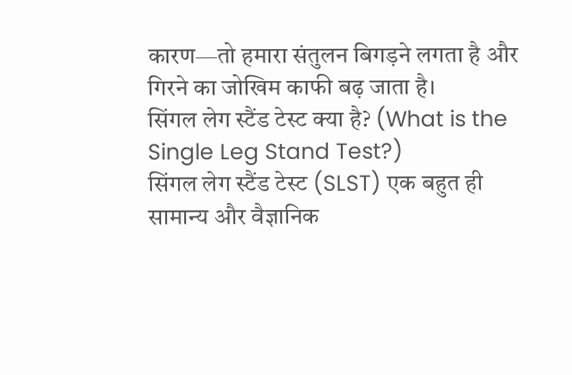कारण—तो हमारा संतुलन बिगड़ने लगता है और गिरने का जोखिम काफी बढ़ जाता है।
सिंगल लेग स्टैंड टेस्ट क्या है? (What is the Single Leg Stand Test?)
सिंगल लेग स्टैंड टेस्ट (SLST) एक बहुत ही सामान्य और वैज्ञानिक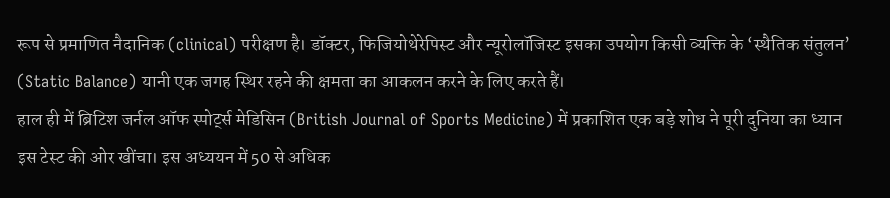रूप से प्रमाणित नैदानिक (clinical) परीक्षण है। डॉक्टर, फिजियोथेरेपिस्ट और न्यूरोलॉजिस्ट इसका उपयोग किसी व्यक्ति के ‘स्थैतिक संतुलन’ (Static Balance) यानी एक जगह स्थिर रहने की क्षमता का आकलन करने के लिए करते हैं।
हाल ही में ब्रिटिश जर्नल ऑफ स्पोर्ट्स मेडिसिन (British Journal of Sports Medicine) में प्रकाशित एक बड़े शोध ने पूरी दुनिया का ध्यान इस टेस्ट की ओर खींचा। इस अध्ययन में 50 से अधिक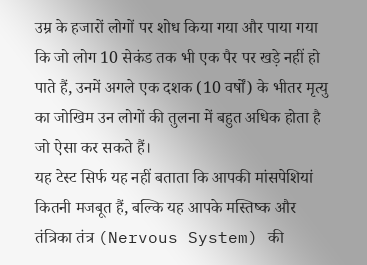उम्र के हजारों लोगों पर शोध किया गया और पाया गया कि जो लोग 10 सेकंड तक भी एक पैर पर खड़े नहीं हो पाते हैं, उनमें अगले एक दशक (10 वर्षों) के भीतर मृत्यु का जोखिम उन लोगों की तुलना में बहुत अधिक होता है जो ऐसा कर सकते हैं।
यह टेस्ट सिर्फ यह नहीं बताता कि आपकी मांसपेशियां कितनी मजबूत हैं, बल्कि यह आपके मस्तिष्क और तंत्रिका तंत्र (Nervous System) की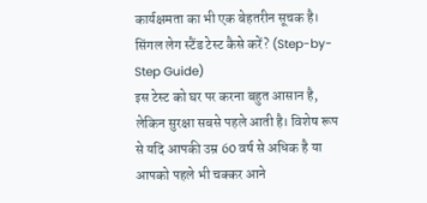कार्यक्षमता का भी एक बेहतरीन सूचक है।
सिंगल लेग स्टैंड टेस्ट कैसे करें? (Step-by-Step Guide)
इस टेस्ट को घर पर करना बहुत आसान है, लेकिन सुरक्षा सबसे पहले आती है। विशेष रूप से यदि आपकी उम्र 60 वर्ष से अधिक है या आपको पहले भी चक्कर आने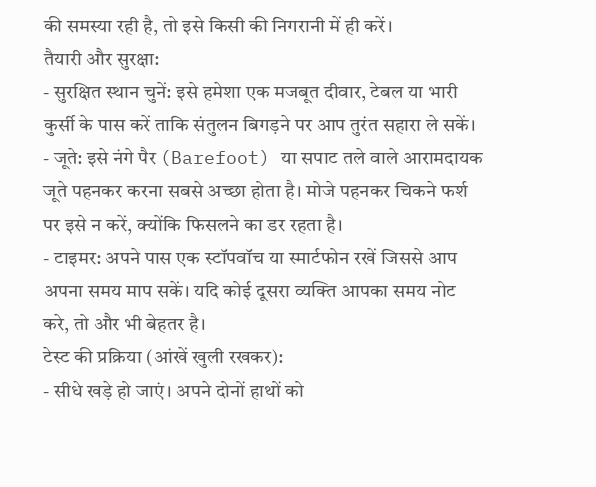की समस्या रही है, तो इसे किसी की निगरानी में ही करें।
तैयारी और सुरक्षा:
- सुरक्षित स्थान चुनें: इसे हमेशा एक मजबूत दीवार, टेबल या भारी कुर्सी के पास करें ताकि संतुलन बिगड़ने पर आप तुरंत सहारा ले सकें।
- जूते: इसे नंगे पैर (Barefoot) या सपाट तले वाले आरामदायक जूते पहनकर करना सबसे अच्छा होता है। मोजे पहनकर चिकने फर्श पर इसे न करें, क्योंकि फिसलने का डर रहता है।
- टाइमर: अपने पास एक स्टॉपवॉच या स्मार्टफोन रखें जिससे आप अपना समय माप सकें। यदि कोई दूसरा व्यक्ति आपका समय नोट करे, तो और भी बेहतर है।
टेस्ट की प्रक्रिया (आंखें खुली रखकर):
- सीधे खड़े हो जाएं। अपने दोनों हाथों को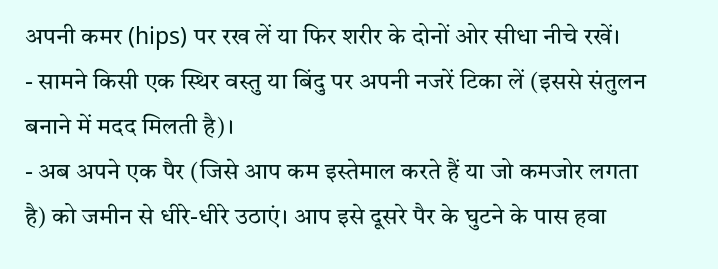अपनी कमर (hips) पर रख लें या फिर शरीर के दोनों ओर सीधा नीचे रखें।
- सामने किसी एक स्थिर वस्तु या बिंदु पर अपनी नजरें टिका लें (इससे संतुलन बनाने में मदद मिलती है)।
- अब अपने एक पैर (जिसे आप कम इस्तेमाल करते हैं या जो कमजोर लगता है) को जमीन से धीरे-धीरे उठाएं। आप इसे दूसरे पैर के घुटने के पास हवा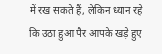में रख सकते हैं, लेकिन ध्यान रहे कि उठा हुआ पैर आपके खड़े हुए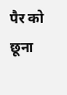पैर को छूना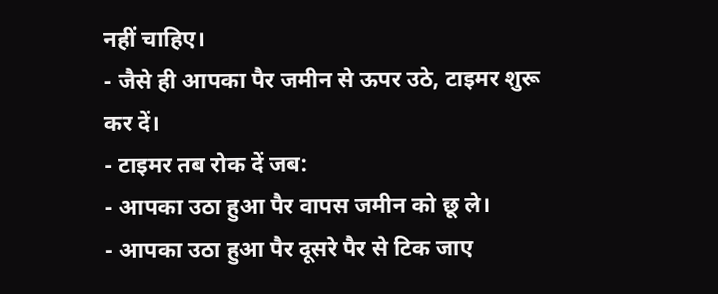नहीं चाहिए।
- जैसे ही आपका पैर जमीन से ऊपर उठे, टाइमर शुरू कर दें।
- टाइमर तब रोक दें जब:
- आपका उठा हुआ पैर वापस जमीन को छू ले।
- आपका उठा हुआ पैर दूसरे पैर से टिक जाए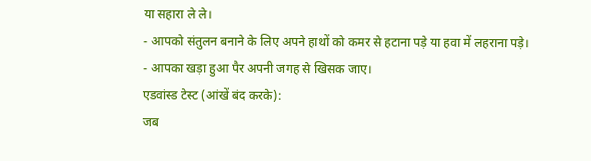या सहारा ले ले।
- आपको संतुलन बनाने के लिए अपने हाथों को कमर से हटाना पड़े या हवा में लहराना पड़े।
- आपका खड़ा हुआ पैर अपनी जगह से खिसक जाए।
एडवांस्ड टेस्ट (आंखें बंद करके):
जब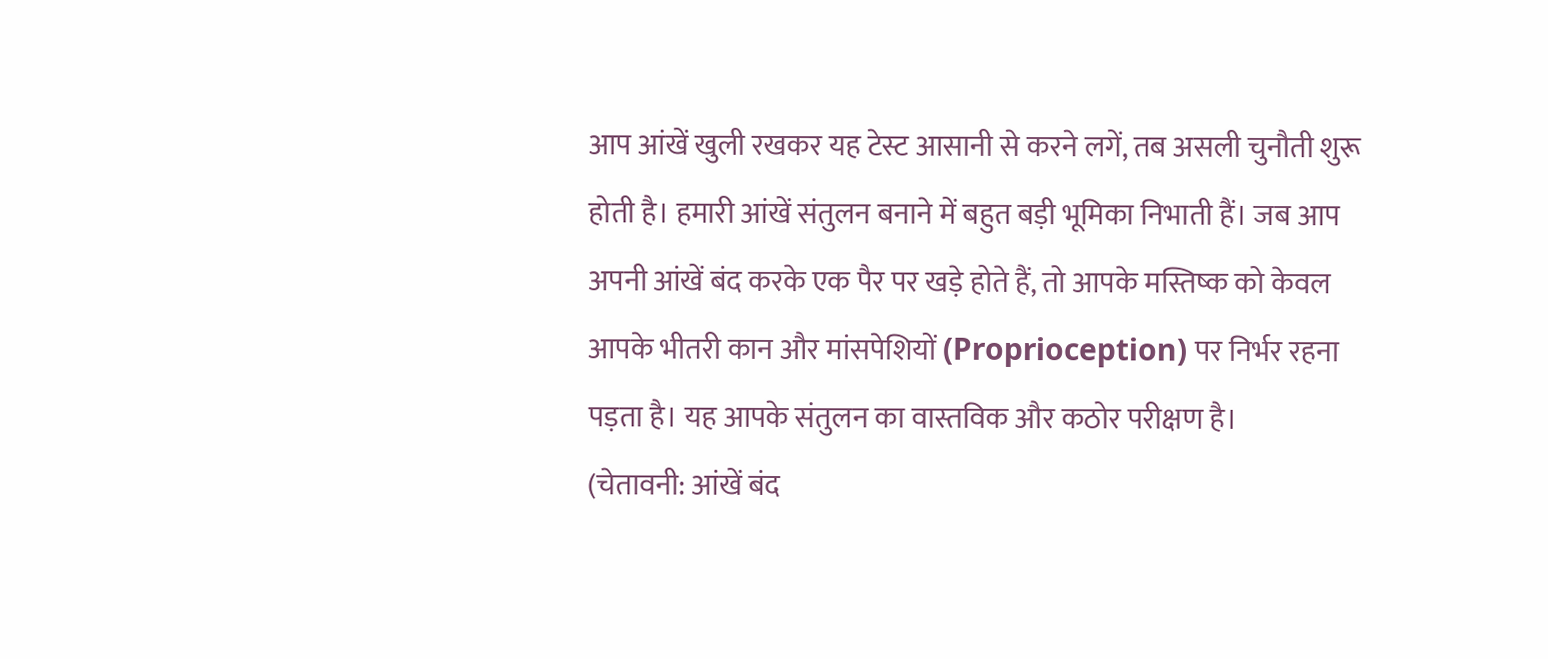आप आंखें खुली रखकर यह टेस्ट आसानी से करने लगें, तब असली चुनौती शुरू होती है। हमारी आंखें संतुलन बनाने में बहुत बड़ी भूमिका निभाती हैं। जब आप अपनी आंखें बंद करके एक पैर पर खड़े होते हैं, तो आपके मस्तिष्क को केवल आपके भीतरी कान और मांसपेशियों (Proprioception) पर निर्भर रहना पड़ता है। यह आपके संतुलन का वास्तविक और कठोर परीक्षण है।
(चेतावनी: आंखें बंद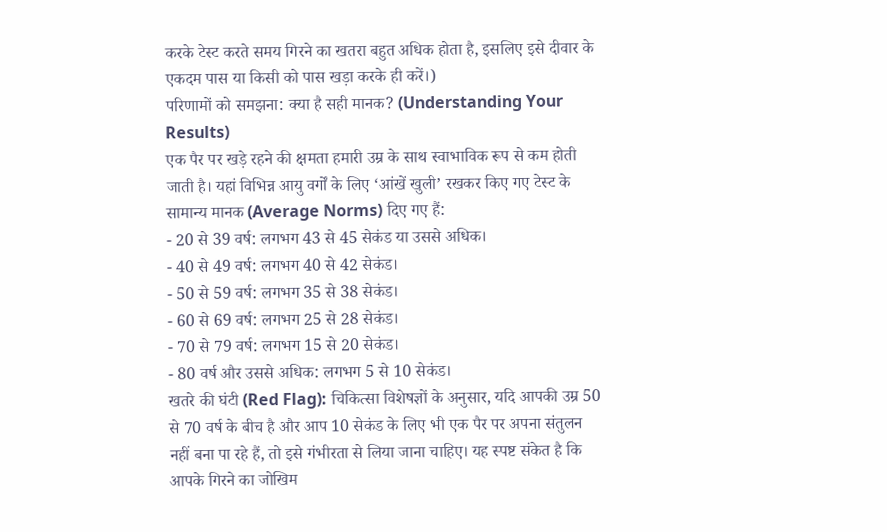करके टेस्ट करते समय गिरने का खतरा बहुत अधिक होता है, इसलिए इसे दीवार के एकदम पास या किसी को पास खड़ा करके ही करें।)
परिणामों को समझना: क्या है सही मानक? (Understanding Your Results)
एक पैर पर खड़े रहने की क्षमता हमारी उम्र के साथ स्वाभाविक रूप से कम होती जाती है। यहां विभिन्न आयु वर्गों के लिए ‘आंखें खुली’ रखकर किए गए टेस्ट के सामान्य मानक (Average Norms) दिए गए हैं:
- 20 से 39 वर्ष: लगभग 43 से 45 सेकंड या उससे अधिक।
- 40 से 49 वर्ष: लगभग 40 से 42 सेकंड।
- 50 से 59 वर्ष: लगभग 35 से 38 सेकंड।
- 60 से 69 वर्ष: लगभग 25 से 28 सेकंड।
- 70 से 79 वर्ष: लगभग 15 से 20 सेकंड।
- 80 वर्ष और उससे अधिक: लगभग 5 से 10 सेकंड।
खतरे की घंटी (Red Flag): चिकित्सा विशेषज्ञों के अनुसार, यदि आपकी उम्र 50 से 70 वर्ष के बीच है और आप 10 सेकंड के लिए भी एक पैर पर अपना संतुलन नहीं बना पा रहे हैं, तो इसे गंभीरता से लिया जाना चाहिए। यह स्पष्ट संकेत है कि आपके गिरने का जोखिम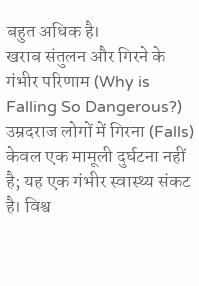बहुत अधिक है।
खराब संतुलन और गिरने के गंभीर परिणाम (Why is Falling So Dangerous?)
उम्रदराज लोगों में गिरना (Falls) केवल एक मामूली दुर्घटना नहीं है; यह एक गंभीर स्वास्थ्य संकट है। विश्व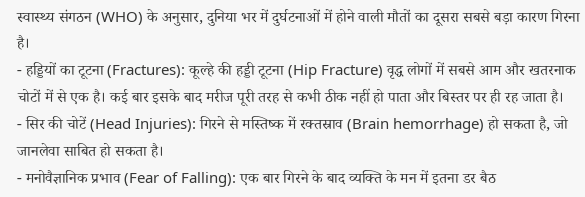स्वास्थ्य संगठन (WHO) के अनुसार, दुनिया भर में दुर्घटनाओं में होने वाली मौतों का दूसरा सबसे बड़ा कारण गिरना है।
- हड्डियों का टूटना (Fractures): कूल्हे की हड्डी टूटना (Hip Fracture) वृद्ध लोगों में सबसे आम और खतरनाक चोटों में से एक है। कई बार इसके बाद मरीज पूरी तरह से कभी ठीक नहीं हो पाता और बिस्तर पर ही रह जाता है।
- सिर की चोटें (Head Injuries): गिरने से मस्तिष्क में रक्तस्राव (Brain hemorrhage) हो सकता है, जो जानलेवा साबित हो सकता है।
- मनोवैज्ञानिक प्रभाव (Fear of Falling): एक बार गिरने के बाद व्यक्ति के मन में इतना डर बैठ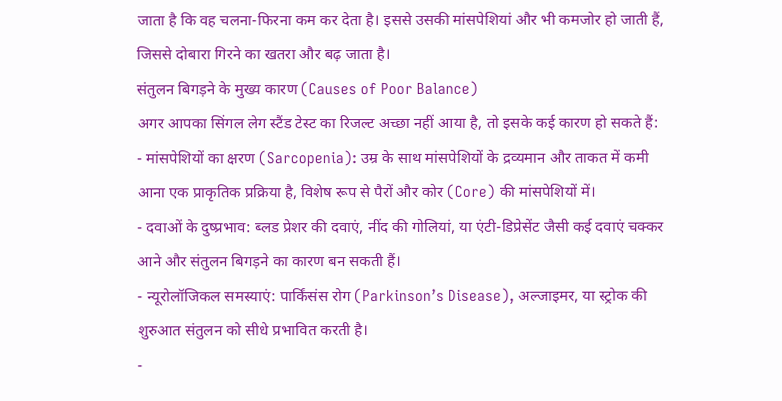जाता है कि वह चलना-फिरना कम कर देता है। इससे उसकी मांसपेशियां और भी कमजोर हो जाती हैं, जिससे दोबारा गिरने का खतरा और बढ़ जाता है।
संतुलन बिगड़ने के मुख्य कारण (Causes of Poor Balance)
अगर आपका सिंगल लेग स्टैंड टेस्ट का रिजल्ट अच्छा नहीं आया है, तो इसके कई कारण हो सकते हैं:
- मांसपेशियों का क्षरण (Sarcopenia): उम्र के साथ मांसपेशियों के द्रव्यमान और ताकत में कमी आना एक प्राकृतिक प्रक्रिया है, विशेष रूप से पैरों और कोर (Core) की मांसपेशियों में।
- दवाओं के दुष्प्रभाव: ब्लड प्रेशर की दवाएं, नींद की गोलियां, या एंटी-डिप्रेसेंट जैसी कई दवाएं चक्कर आने और संतुलन बिगड़ने का कारण बन सकती हैं।
- न्यूरोलॉजिकल समस्याएं: पार्किंसंस रोग (Parkinson’s Disease), अल्जाइमर, या स्ट्रोक की शुरुआत संतुलन को सीधे प्रभावित करती है।
-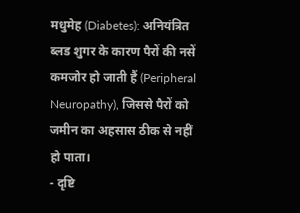मधुमेह (Diabetes): अनियंत्रित ब्लड शुगर के कारण पैरों की नसें कमजोर हो जाती हैं (Peripheral Neuropathy), जिससे पैरों को जमीन का अहसास ठीक से नहीं हो पाता।
- दृष्टि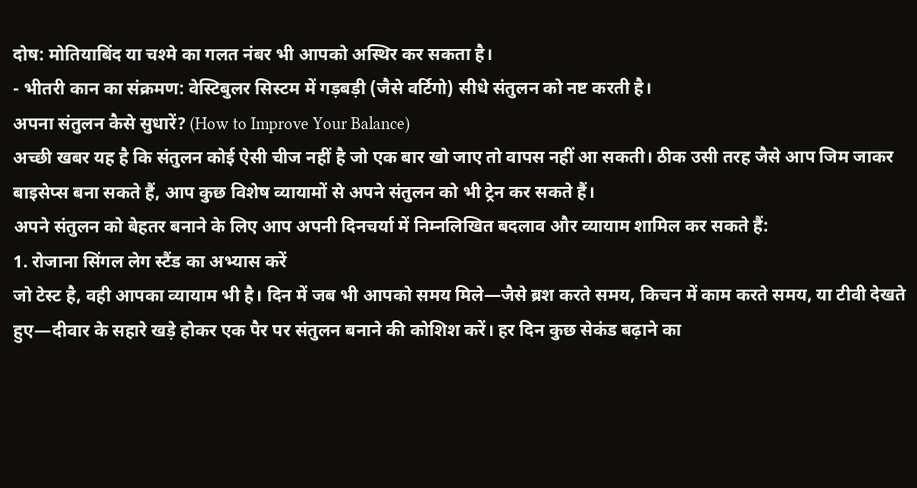दोष: मोतियाबिंद या चश्मे का गलत नंबर भी आपको अस्थिर कर सकता है।
- भीतरी कान का संक्रमण: वेस्टिबुलर सिस्टम में गड़बड़ी (जैसे वर्टिगो) सीधे संतुलन को नष्ट करती है।
अपना संतुलन कैसे सुधारें? (How to Improve Your Balance)
अच्छी खबर यह है कि संतुलन कोई ऐसी चीज नहीं है जो एक बार खो जाए तो वापस नहीं आ सकती। ठीक उसी तरह जैसे आप जिम जाकर बाइसेप्स बना सकते हैं, आप कुछ विशेष व्यायामों से अपने संतुलन को भी ट्रेन कर सकते हैं।
अपने संतुलन को बेहतर बनाने के लिए आप अपनी दिनचर्या में निम्नलिखित बदलाव और व्यायाम शामिल कर सकते हैं:
1. रोजाना सिंगल लेग स्टैंड का अभ्यास करें
जो टेस्ट है, वही आपका व्यायाम भी है। दिन में जब भी आपको समय मिले—जैसे ब्रश करते समय, किचन में काम करते समय, या टीवी देखते हुए—दीवार के सहारे खड़े होकर एक पैर पर संतुलन बनाने की कोशिश करें। हर दिन कुछ सेकंड बढ़ाने का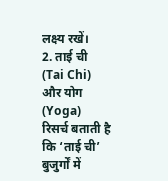लक्ष्य रखें।
2. ताई ची (Tai Chi) और योग (Yoga)
रिसर्च बताती है कि ‘ताई ची’ बुजुर्गों में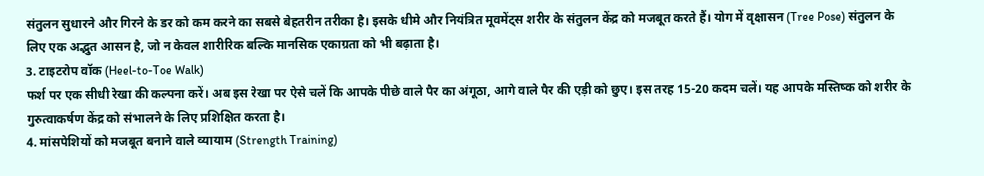संतुलन सुधारने और गिरने के डर को कम करने का सबसे बेहतरीन तरीका है। इसके धीमे और नियंत्रित मूवमेंट्स शरीर के संतुलन केंद्र को मजबूत करते हैं। योग में वृक्षासन (Tree Pose) संतुलन के लिए एक अद्भुत आसन है, जो न केवल शारीरिक बल्कि मानसिक एकाग्रता को भी बढ़ाता है।
3. टाइटरोप वॉक (Heel-to-Toe Walk)
फर्श पर एक सीधी रेखा की कल्पना करें। अब इस रेखा पर ऐसे चलें कि आपके पीछे वाले पैर का अंगूठा, आगे वाले पैर की एड़ी को छुए। इस तरह 15-20 कदम चलें। यह आपके मस्तिष्क को शरीर के गुरुत्वाकर्षण केंद्र को संभालने के लिए प्रशिक्षित करता है।
4. मांसपेशियों को मजबूत बनाने वाले व्यायाम (Strength Training)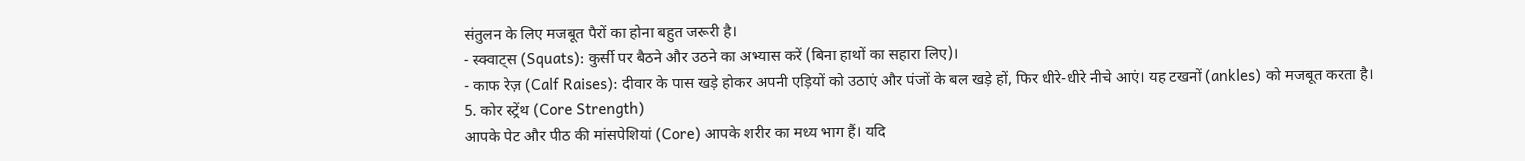संतुलन के लिए मजबूत पैरों का होना बहुत जरूरी है।
- स्क्वाट्स (Squats): कुर्सी पर बैठने और उठने का अभ्यास करें (बिना हाथों का सहारा लिए)।
- काफ रेज़ (Calf Raises): दीवार के पास खड़े होकर अपनी एड़ियों को उठाएं और पंजों के बल खड़े हों, फिर धीरे-धीरे नीचे आएं। यह टखनों (ankles) को मजबूत करता है।
5. कोर स्ट्रेंथ (Core Strength)
आपके पेट और पीठ की मांसपेशियां (Core) आपके शरीर का मध्य भाग हैं। यदि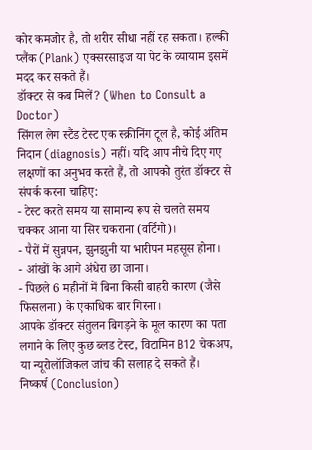कोर कमजोर है, तो शरीर सीधा नहीं रह सकता। हल्की प्लैंक (Plank) एक्सरसाइज या पेट के व्यायाम इसमें मदद कर सकते हैं।
डॉक्टर से कब मिलें? (When to Consult a Doctor)
सिंगल लेग स्टैंड टेस्ट एक स्क्रीनिंग टूल है, कोई अंतिम निदान (diagnosis) नहीं। यदि आप नीचे दिए गए लक्षणों का अनुभव करते हैं, तो आपको तुरंत डॉक्टर से संपर्क करना चाहिए:
- टेस्ट करते समय या सामान्य रूप से चलते समय चक्कर आना या सिर चकराना (वर्टिगो)।
- पैरों में सुन्नपन, झुनझुनी या भारीपन महसूस होना।
- आंखों के आगे अंधेरा छा जाना।
- पिछले 6 महीनों में बिना किसी बाहरी कारण (जैसे फिसलना) के एकाधिक बार गिरना।
आपके डॉक्टर संतुलन बिगड़ने के मूल कारण का पता लगाने के लिए कुछ ब्लड टेस्ट, विटामिन B12 चेकअप, या न्यूरोलॉजिकल जांच की सलाह दे सकते हैं।
निष्कर्ष (Conclusion)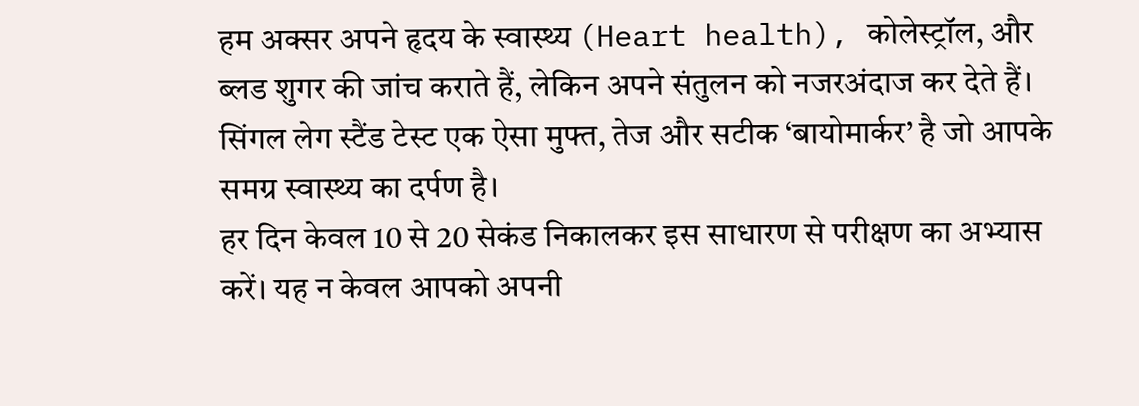हम अक्सर अपने हृदय के स्वास्थ्य (Heart health), कोलेस्ट्रॉल, और ब्लड शुगर की जांच कराते हैं, लेकिन अपने संतुलन को नजरअंदाज कर देते हैं। सिंगल लेग स्टैंड टेस्ट एक ऐसा मुफ्त, तेज और सटीक ‘बायोमार्कर’ है जो आपके समग्र स्वास्थ्य का दर्पण है।
हर दिन केवल 10 से 20 सेकंड निकालकर इस साधारण से परीक्षण का अभ्यास करें। यह न केवल आपको अपनी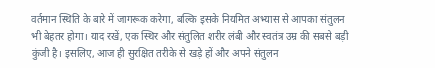वर्तमान स्थिति के बारे में जागरूक करेगा, बल्कि इसके नियमित अभ्यास से आपका संतुलन भी बेहतर होगा। याद रखें, एक स्थिर और संतुलित शरीर लंबी और स्वतंत्र उम्र की सबसे बड़ी कुंजी है। इसलिए, आज ही सुरक्षित तरीके से खड़े हों और अपने संतुलन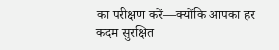का परीक्षण करें—क्योंकि आपका हर कदम सुरक्षित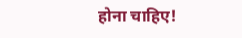होना चाहिए!